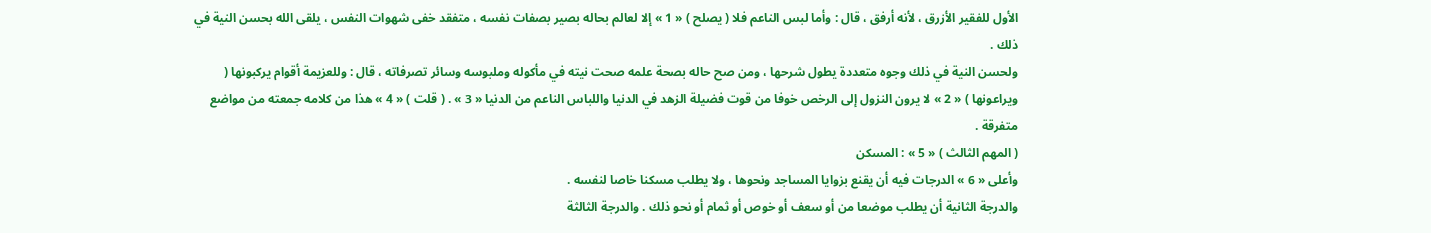الأول للفقير الأزرق ، لأنه أرفق ، قال : وأما لبس الناعم فلا ( يصلح ) « 1 » إلا لعالم بحاله بصير بصفات نفسه ، متفقد خفى شهوات النفس ، يلقى الله بحسن النية في ذلك .
ولحسن النية في ذلك وجوه متعددة يطول شرحها ، ومن صح حاله بصحة علمه صحت نيته في مأكوله وملبوسه وسائر تصرفاته ، قال : وللعزيمة أقوام يركبونها ( ويراعونها ) « 2 » لا يرون النزول إلى الرخص خوفا من قوت فضيلة الزهد في الدنيا واللباس الناعم من الدنيا « 3 » . ( قلت ) « 4 » هذا من كلامه جمعته من مواضع متفرقة .
( المهم الثالث ) « 5 » : المسكن
وأعلى « 6 » الدرجات فيه أن يقنع بزوايا المساجد ونحوها ، ولا يطلب مسكنا خاصا لنفسه .
والدرجة الثانية أن يطلب موضعا من أو سعف أو خوص أو ثمام أو نحو ذلك . والدرجة الثالثة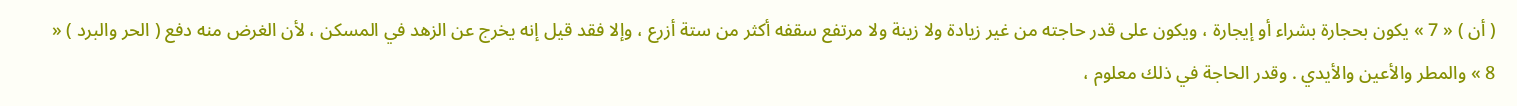( أن ) « 7 » يكون بحجارة بشراء أو إيجارة ، ويكون على قدر حاجته من غير زيادة ولا زينة ولا مرتفع سقفه أكثر من ستة أزرع ، وإلا فقد قيل إنه يخرج عن الزهد في المسكن ، لأن الغرض منه دفع ( الحر والبرد ) « 8 » والمطر والأعين والأيدي . وقدر الحاجة في ذلك معلوم ،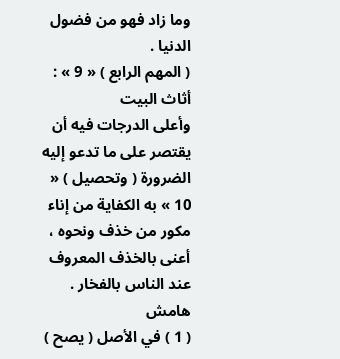وما زاد فهو من فضول الدنيا .
( المهم الرابع ) « 9 » : أثاث البيت
وأعلى الدرجات فيه أن يقتصر على ما تدعو إليه الضرورة ( وتحصيل ) « 10 » به الكفاية من إناء مكور من خذف ونحوه ، أعنى بالخذف المعروف عند الناس بالفخار .
هامش
( 1 ) في الأصل ( يصح )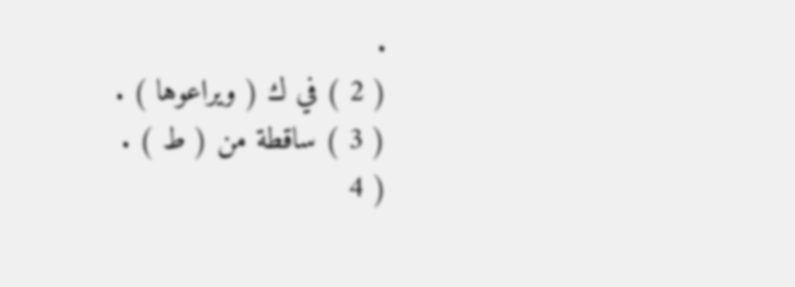.
( 2 ) في ك ( ويراعوها ) .
( 3 ) ساقطة من ( ط ) .
( 4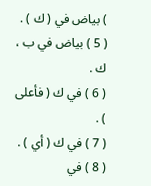) بياض في ( ك ) .
( 5 ) بياض في ب ، ك .
( 6 ) في ك ( فأعلى ) .
( 7 ) في ك ( أي ) .
( 8 ) في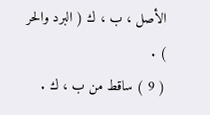الأصل ، ب ، ك ( البرد والحر ) .
( 9 ) ساقط من ب ، ك .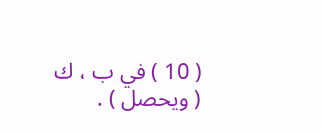( 10 ) في ب ، ك ( ويحصل ) .